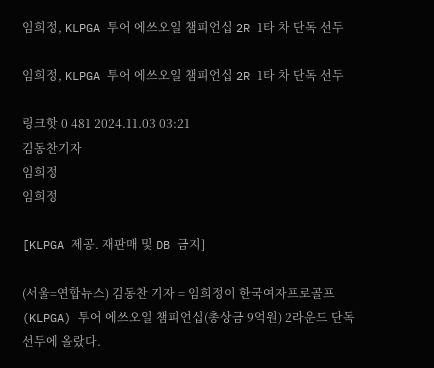임희정, KLPGA 투어 에쓰오일 챔피언십 2R 1타 차 단독 선두

임희정, KLPGA 투어 에쓰오일 챔피언십 2R 1타 차 단독 선두

링크핫 0 481 2024.11.03 03:21
김동찬기자
임희정
임희정

[KLPGA 제공. 재판매 및 DB 금지]

(서울=연합뉴스) 김동찬 기자 = 임희정이 한국여자프로골프(KLPGA) 투어 에쓰오일 챔피언십(총상금 9억원) 2라운드 단독 선두에 올랐다.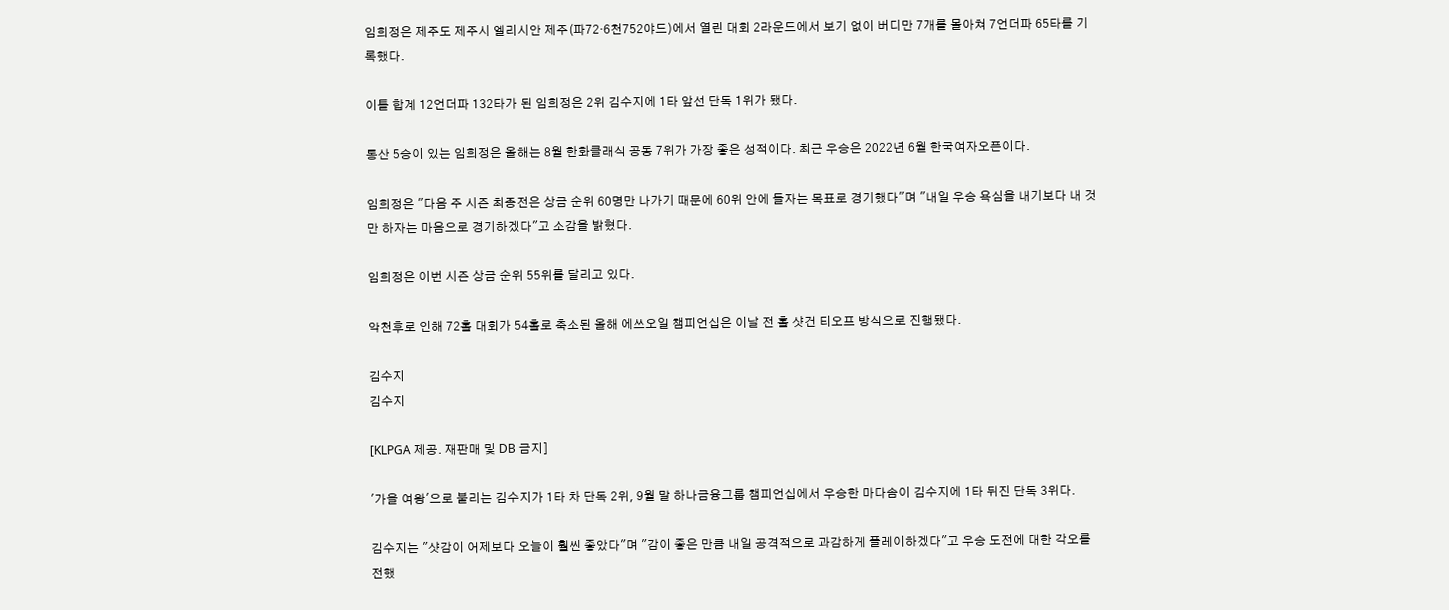임희정은 제주도 제주시 엘리시안 제주(파72·6천752야드)에서 열린 대회 2라운드에서 보기 없이 버디만 7개를 몰아쳐 7언더파 65타를 기록했다.

이틀 합계 12언더파 132타가 된 임희정은 2위 김수지에 1타 앞선 단독 1위가 됐다.

통산 5승이 있는 임희정은 올해는 8월 한화클래식 공동 7위가 가장 좋은 성적이다. 최근 우승은 2022년 6월 한국여자오픈이다.

임희정은 "다음 주 시즌 최종전은 상금 순위 60명만 나가기 때문에 60위 안에 들자는 목표로 경기했다"며 "내일 우승 욕심을 내기보다 내 것만 하자는 마음으로 경기하겠다"고 소감을 밝혔다.

임희정은 이번 시즌 상금 순위 55위를 달리고 있다.

악천후로 인해 72홀 대회가 54홀로 축소된 올해 에쓰오일 챔피언십은 이날 전 홀 샷건 티오프 방식으로 진행됐다.

김수지
김수지

[KLPGA 제공. 재판매 및 DB 금지]

'가을 여왕'으로 불리는 김수지가 1타 차 단독 2위, 9월 말 하나금융그룹 챔피언십에서 우승한 마다솜이 김수지에 1타 뒤진 단독 3위다.

김수지는 "샷감이 어제보다 오늘이 훨씬 좋았다"며 "감이 좋은 만큼 내일 공격적으로 과감하게 플레이하겠다"고 우승 도전에 대한 각오를 전했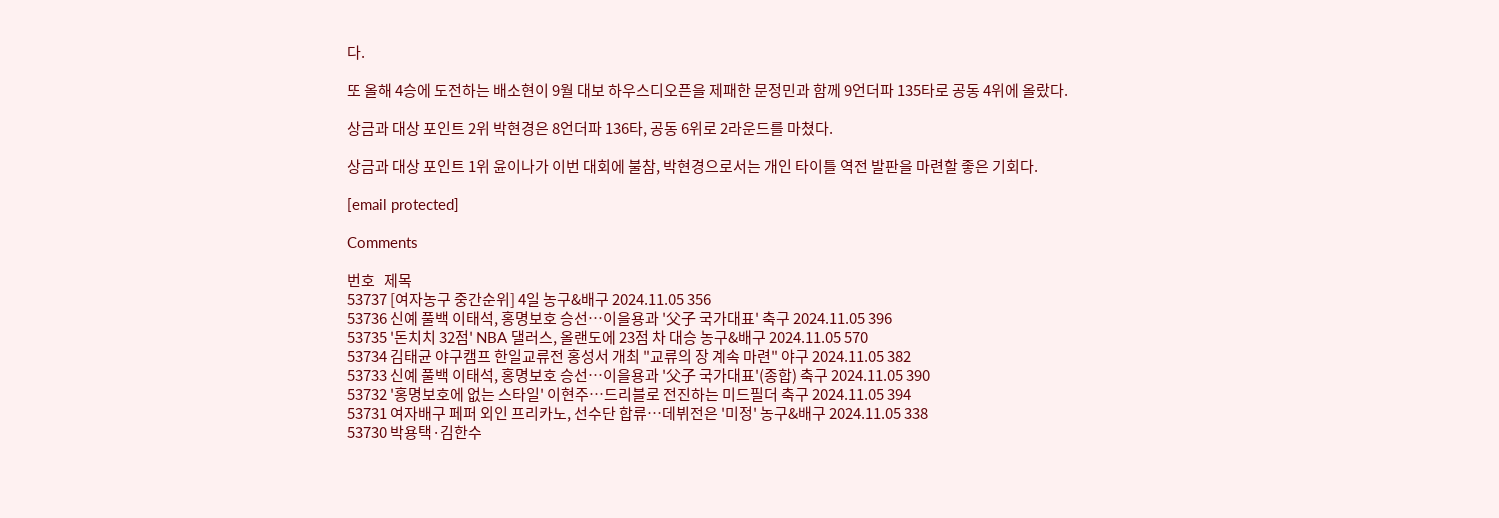다.

또 올해 4승에 도전하는 배소현이 9월 대보 하우스디오픈을 제패한 문정민과 함께 9언더파 135타로 공동 4위에 올랐다.

상금과 대상 포인트 2위 박현경은 8언더파 136타, 공동 6위로 2라운드를 마쳤다.

상금과 대상 포인트 1위 윤이나가 이번 대회에 불참, 박현경으로서는 개인 타이틀 역전 발판을 마련할 좋은 기회다.

[email protected]

Comments

번호   제목
53737 [여자농구 중간순위] 4일 농구&배구 2024.11.05 356
53736 신예 풀백 이태석, 홍명보호 승선…이을용과 '父子 국가대표' 축구 2024.11.05 396
53735 '돈치치 32점' NBA 댈러스, 올랜도에 23점 차 대승 농구&배구 2024.11.05 570
53734 김태균 야구캠프 한일교류전 홍성서 개최 "교류의 장 계속 마련" 야구 2024.11.05 382
53733 신예 풀백 이태석, 홍명보호 승선…이을용과 '父子 국가대표'(종합) 축구 2024.11.05 390
53732 '홍명보호에 없는 스타일' 이현주…드리블로 전진하는 미드필더 축구 2024.11.05 394
53731 여자배구 페퍼 외인 프리카노, 선수단 합류…데뷔전은 '미정' 농구&배구 2024.11.05 338
53730 박용택·김한수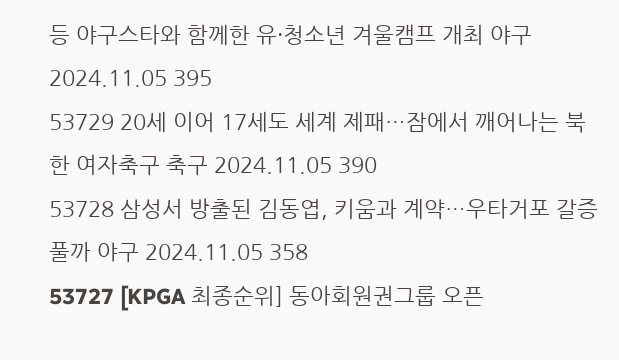등 야구스타와 함께한 유·청소년 겨울캠프 개최 야구 2024.11.05 395
53729 20세 이어 17세도 세계 제패…잠에서 깨어나는 북한 여자축구 축구 2024.11.05 390
53728 삼성서 방출된 김동엽, 키움과 계약…우타거포 갈증 풀까 야구 2024.11.05 358
53727 [KPGA 최종순위] 동아회원권그룹 오픈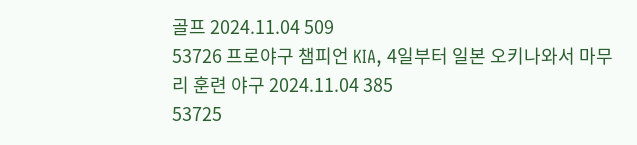골프 2024.11.04 509
53726 프로야구 챔피언 KIA, 4일부터 일본 오키나와서 마무리 훈련 야구 2024.11.04 385
53725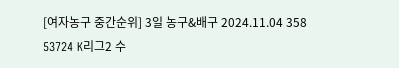[여자농구 중간순위] 3일 농구&배구 2024.11.04 358
53724 K리그2 수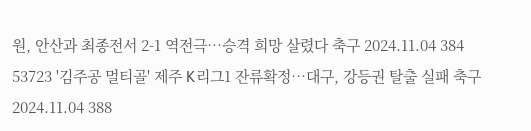원, 안산과 최종전서 2-1 역전극…승격 희망 살렸다 축구 2024.11.04 384
53723 '김주공 멀티골' 제주 K리그1 잔류확정…대구, 강등권 탈출 실패 축구 2024.11.04 388